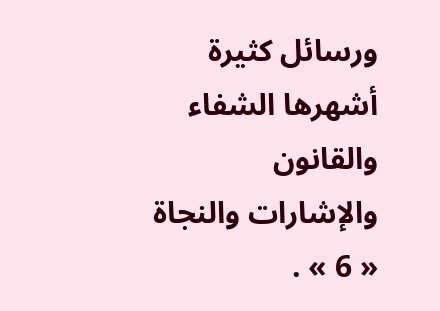ورسائل كثيرة أشهرها الشفاء والقانون والإشارات والنجاة « 6 » .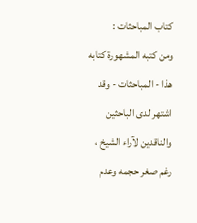كتاب المباحثات :
ومن كتبه المشهورة كتابه هذا - المباحثات - وقد اشتهر لدى الباحثين والناقدين لآراء الشيخ ، رغم صغر حجمه وعدم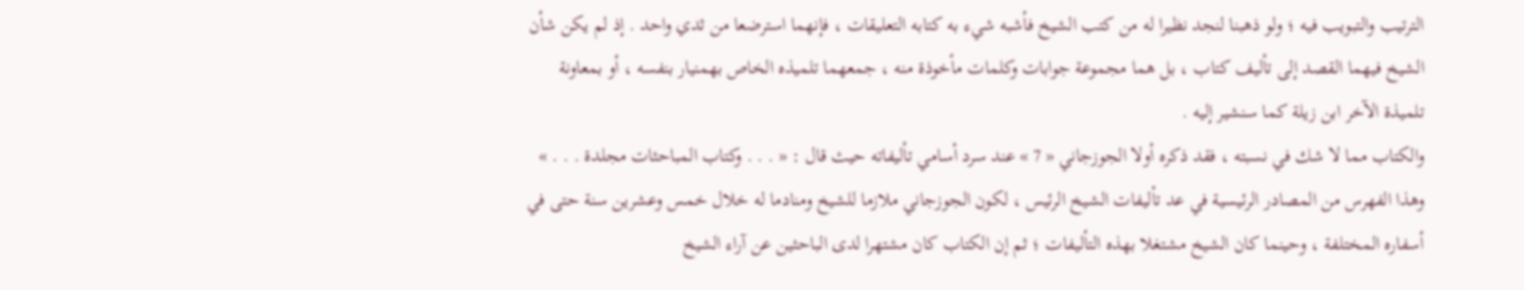الترتيب والتبويب فيه ؛ ولو ذهبنا لنجد نظيرا له من كتب الشيخ فأشبه شيء به كتابه التعليقات ، فإنهما استرضعا من ثدي واحد . إذ لم يكن شأن الشيخ فيهما القصد إلى تأليف كتاب ، بل هما مجموعة جوابات وكلمات مأخوذة منه ، جمعهما تلميذه الخاص بهمنيار بنفسه ، أو بمعاونة تلميذة الآخر ابن زيلة كما سنشير إليه .
والكتاب مما لا شك في نسبته ، فقد ذكره أولا الجوزجاني « 7 » عند سرد أسامي تأليفاته حيث قال : « . . . وكتاب المباحثات مجلدة . . . » وهذا الفهرس من المصادر الرئيسية في عد تأليفات الشيخ الرئيس ، لكون الجوزجاني ملازما للشيخ ومنادما له خلال خمس وعشرين سنة حتى في أسفاره المختلفة ، وحينما كان الشيخ مشتغلا بهذه التأليفات ؛ ثم إن الكتاب كان مشتهرا لدى الباحثين عن آراء الشيخ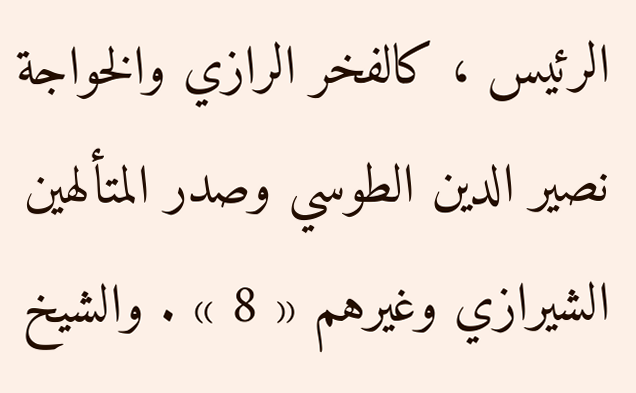الرئيس ، كالفخر الرازي والخواجة نصير الدين الطوسي وصدر المتألهين الشيرازي وغيرهم « 8 » . والشيخ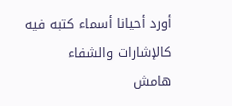أورد أحيانا أسماء كتبه فيه كالإشارات والشفاء
هامش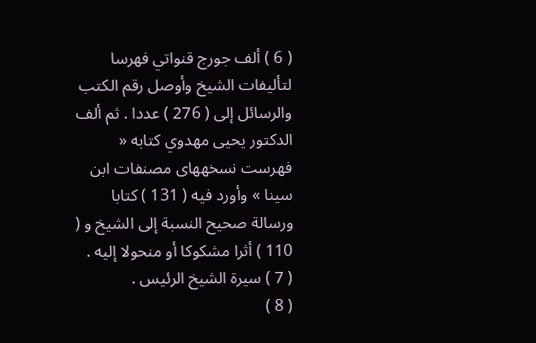( 6 ) ألف جورج قنواتي فهرسا لتأليفات الشيخ وأوصل رقم الكتب والرسائل إلى ( 276 ) عددا . ثم ألف الدكتور يحيى مهدوي كتابه « فهرست نسخههاى مصنفات ابن سينا » وأورد فيه ( 131 ) كتابا ورسالة صحيح النسبة إلى الشيخ و ( 110 ) أثرا مشكوكا أو منحولا إليه .
( 7 ) سيرة الشيخ الرئيس .
( 8 )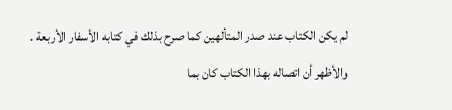لم يكن الكتاب عند صدر المتألهين كما صرح بذلك في كتابه الأسفار الأربعة .
والأظهر أن اتصاله بهذا الكتاب كان بما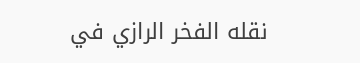نقله الفخر الرازي في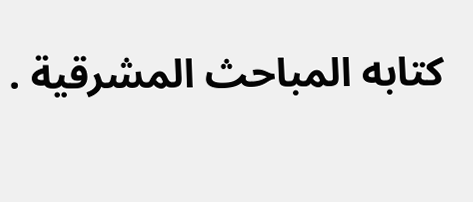كتابه المباحث المشرقية .